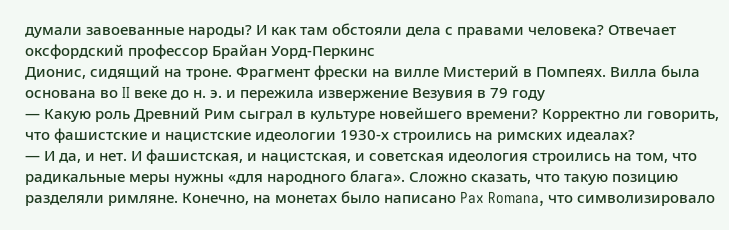думали завоеванные народы? И как там обстояли дела с правами человека? Отвечает оксфордский профессор Брайан Уорд-Перкинс
Дионис, сидящий на троне. Фрагмент фрески на вилле Мистерий в Помпеях. Вилла была основана во II веке до н. э. и пережила извержение Везувия в 79 году
— Какую роль Древний Рим сыграл в культуре новейшего времени? Корректно ли говорить, что фашистские и нацистские идеологии 1930-х строились на римских идеалах?
— И да, и нет. И фашистская, и нацистская, и советская идеология строились на том, что радикальные меры нужны «для народного блага». Сложно сказать, что такую позицию разделяли римляне. Конечно, на монетах было написано Pax Romana, что символизировало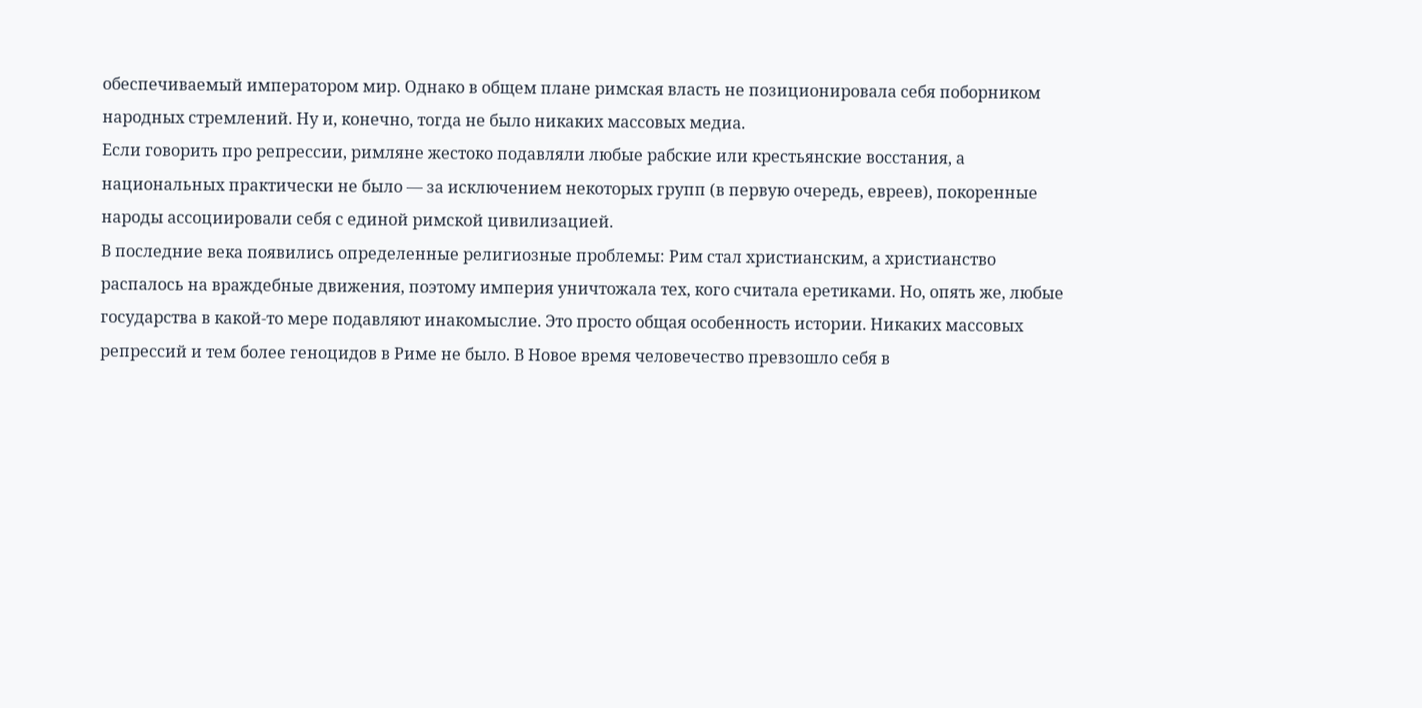обеспечиваемый императором мир. Однако в общем плане римская власть не позиционировала себя поборником народных стремлений. Ну и, конечно, тогда не было никаких массовых медиа.
Если говорить про репрессии, римляне жестоко подавляли любые рабские или крестьянские восстания, а национальных практически не было — за исключением некоторых групп (в первую очередь, евреев), покоренные народы ассоциировали себя с единой римской цивилизацией.
В последние века появились определенные религиозные проблемы: Рим стал христианским, а христианство распалось на враждебные движения, поэтому империя уничтожала тех, кого считала еретиками. Но, опять же, любые государства в какой-то мере подавляют инакомыслие. Это просто общая особенность истории. Никаких массовых репрессий и тем более геноцидов в Риме не было. В Новое время человечество превзошло себя в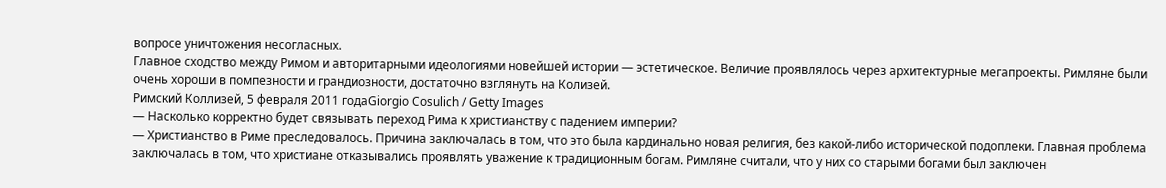вопросе уничтожения несогласных.
Главное сходство между Римом и авторитарными идеологиями новейшей истории — эстетическое. Величие проявлялось через архитектурные мегапроекты. Римляне были очень хороши в помпезности и грандиозности, достаточно взглянуть на Колизей.
Римский Коллизей, 5 февраля 2011 годаGiorgio Cosulich / Getty Images
— Насколько корректно будет связывать переход Рима к христианству с падением империи?
— Христианство в Риме преследовалось. Причина заключалась в том, что это была кардинально новая религия, без какой-либо исторической подоплеки. Главная проблема заключалась в том, что христиане отказывались проявлять уважение к традиционным богам. Римляне считали, что у них со старыми богами был заключен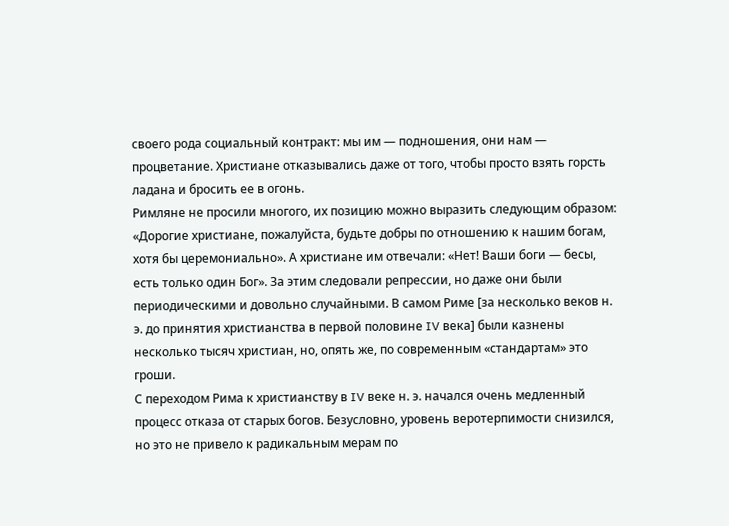своего рода социальный контракт: мы им — подношения, они нам — процветание. Христиане отказывались даже от того, чтобы просто взять горсть ладана и бросить ее в огонь.
Римляне не просили многого, их позицию можно выразить следующим образом: «Дорогие христиане, пожалуйста, будьте добры по отношению к нашим богам, хотя бы церемониально». А христиане им отвечали: «Нет! Ваши боги — бесы, есть только один Бог». За этим следовали репрессии, но даже они были периодическими и довольно случайными. В самом Риме [за несколько веков н. э. до принятия христианства в первой половине IV века] были казнены несколько тысяч христиан, но, опять же, по современным «стандартам» это гроши.
С переходом Рима к христианству в IV веке н. э. начался очень медленный процесс отказа от старых богов. Безусловно, уровень веротерпимости снизился, но это не привело к радикальным мерам по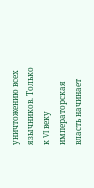уничтожению всех язычников. Только к VI веку императорская власть начинает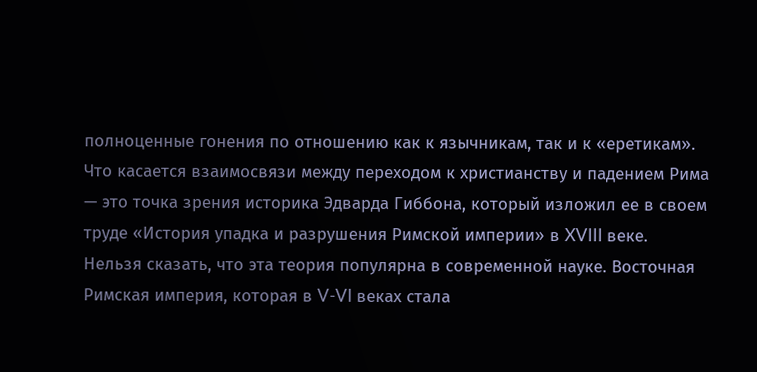полноценные гонения по отношению как к язычникам, так и к «еретикам».
Что касается взаимосвязи между переходом к христианству и падением Рима — это точка зрения историка Эдварда Гиббона, который изложил ее в своем труде «История упадка и разрушения Римской империи» в XVIII веке. Нельзя сказать, что эта теория популярна в современной науке. Восточная Римская империя, которая в V-VI веках стала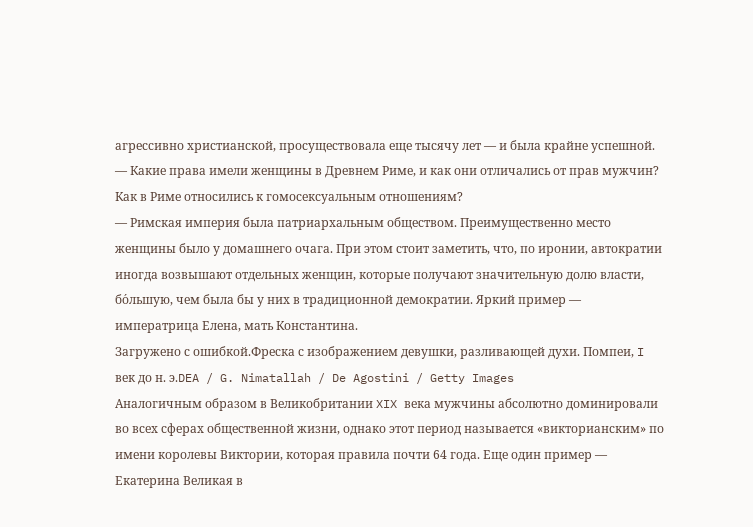агрессивно христианской, просуществовала еще тысячу лет — и была крайне успешной.
— Какие права имели женщины в Древнем Риме, и как они отличались от прав мужчин? Как в Риме относились к гомосексуальным отношениям?
— Римская империя была патриархальным обществом. Преимущественно место женщины было у домашнего очага. При этом стоит заметить, что, по иронии, автократии иногда возвышают отдельных женщин, которые получают значительную долю власти, бо́льшую, чем была бы у них в традиционной демократии. Яркий пример — императрица Елена, мать Константина.
Загружено с ошибкой.Фреска с изображением девушки, разливающей духи. Помпеи, I век до н. э.DEA / G. Nimatallah / De Agostini / Getty Images
Аналогичным образом в Великобритании XIX века мужчины абсолютно доминировали во всех сферах общественной жизни, однако этот период называется «викторианским» по имени королевы Виктории, которая правила почти 64 года. Еще один пример — Екатерина Великая в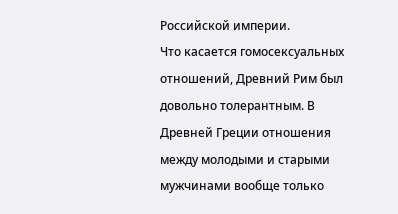Российской империи.
Что касается гомосексуальных отношений, Древний Рим был довольно толерантным. В Древней Греции отношения между молодыми и старыми мужчинами вообще только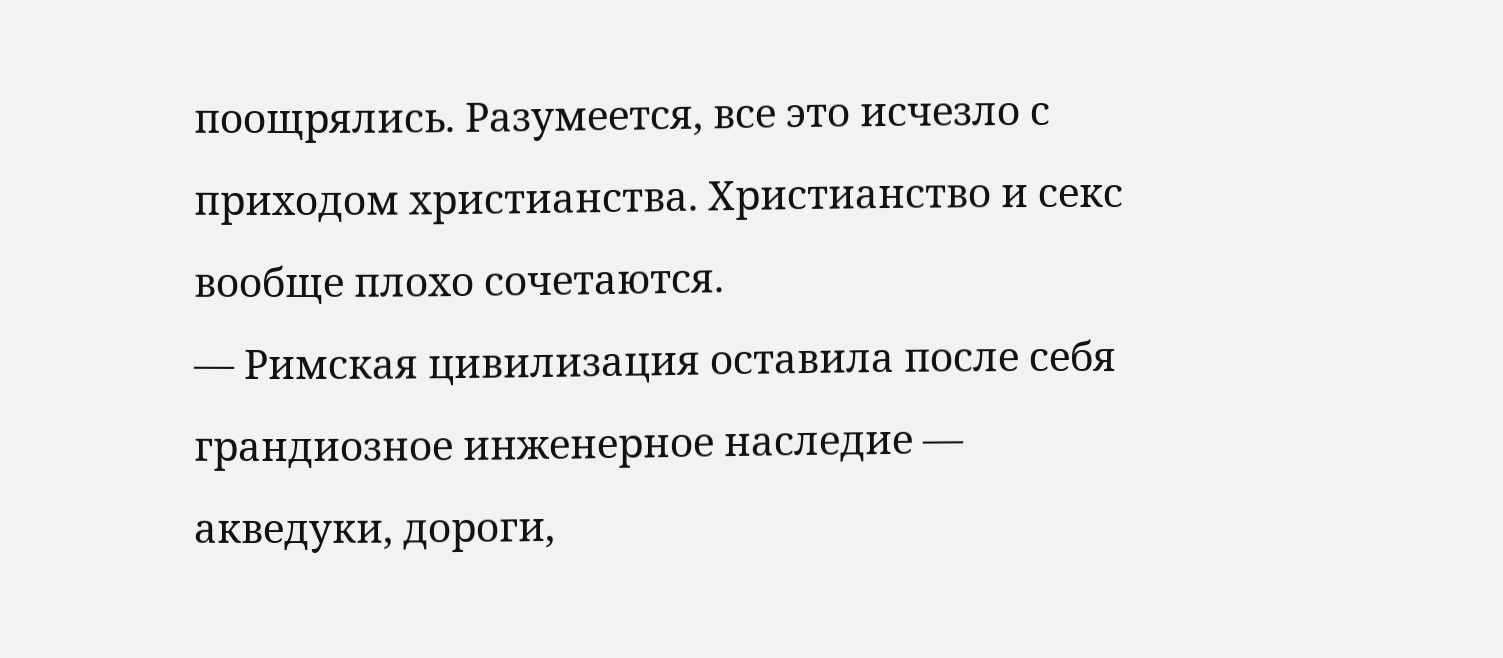поощрялись. Разумеется, все это исчезло с приходом христианства. Христианство и секс вообще плохо сочетаются.
— Римская цивилизация оставила после себя грандиозное инженерное наследие — акведуки, дороги,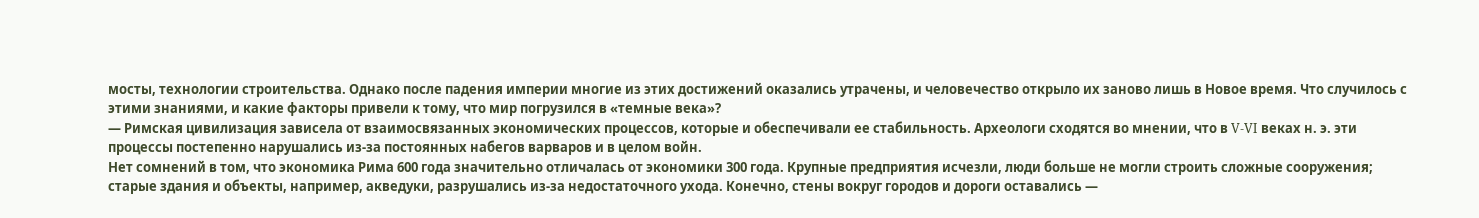мосты, технологии строительства. Однако после падения империи многие из этих достижений оказались утрачены, и человечество открыло их заново лишь в Новое время. Что случилось с этими знаниями, и какие факторы привели к тому, что мир погрузился в «темные века»?
— Римская цивилизация зависела от взаимосвязанных экономических процессов, которые и обеспечивали ее стабильность. Археологи сходятся во мнении, что в V-VI веках н. э. эти процессы постепенно нарушались из-за постоянных набегов варваров и в целом войн.
Нет сомнений в том, что экономика Рима 600 года значительно отличалась от экономики 300 года. Крупные предприятия исчезли, люди больше не могли строить сложные сооружения; старые здания и объекты, например, акведуки, разрушались из-за недостаточного ухода. Конечно, стены вокруг городов и дороги оставались —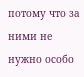потому что за ними не нужно особо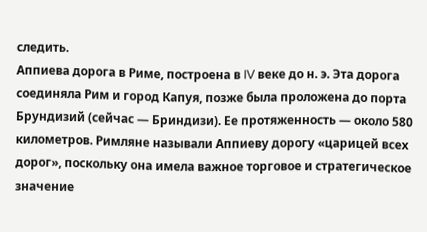следить.
Аппиева дорога в Риме, построена в IV веке до н. э. Эта дорога соединяла Рим и город Капуя, позже была проложена до порта Брундизий (сейчас — Бриндизи). Ее протяженность — около 580 километров. Римляне называли Аппиеву дорогу «царицей всех дорог», поскольку она имела важное торговое и стратегическое значение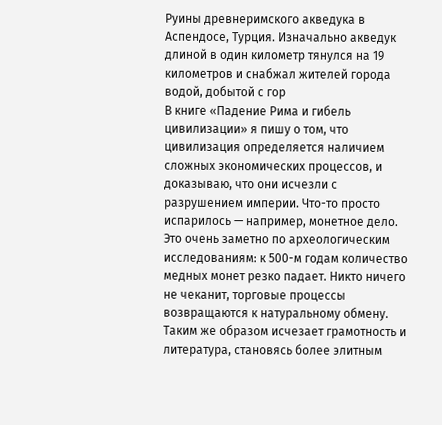Руины древнеримского акведука в Аспендосе, Турция. Изначально акведук длиной в один километр тянулся на 19 километров и снабжал жителей города водой, добытой с гор
В книге «Падение Рима и гибель цивилизации» я пишу о том, что цивилизация определяется наличием сложных экономических процессов, и доказываю, что они исчезли с разрушением империи. Что-то просто испарилось — например, монетное дело. Это очень заметно по археологическим исследованиям: к 500-м годам количество медных монет резко падает. Никто ничего не чеканит, торговые процессы возвращаются к натуральному обмену. Таким же образом исчезает грамотность и литература, становясь более элитным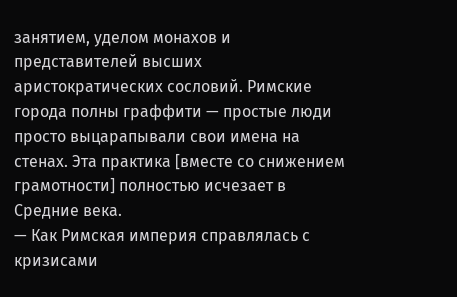занятием, уделом монахов и представителей высших аристократических сословий. Римские города полны граффити — простые люди просто выцарапывали свои имена на стенах. Эта практика [вместе со снижением грамотности] полностью исчезает в Средние века.
— Как Римская империя справлялась с кризисами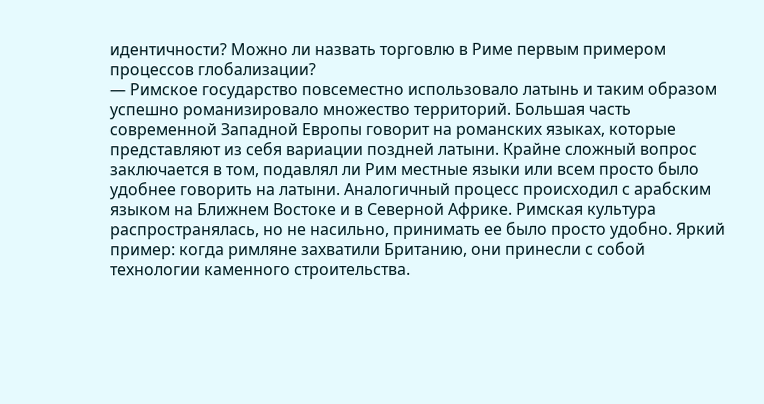идентичности? Можно ли назвать торговлю в Риме первым примером процессов глобализации?
— Римское государство повсеместно использовало латынь и таким образом успешно романизировало множество территорий. Большая часть современной Западной Европы говорит на романских языках, которые представляют из себя вариации поздней латыни. Крайне сложный вопрос заключается в том, подавлял ли Рим местные языки или всем просто было удобнее говорить на латыни. Аналогичный процесс происходил с арабским языком на Ближнем Востоке и в Северной Африке. Римская культура распространялась, но не насильно, принимать ее было просто удобно. Яркий пример: когда римляне захватили Британию, они принесли с собой технологии каменного строительства.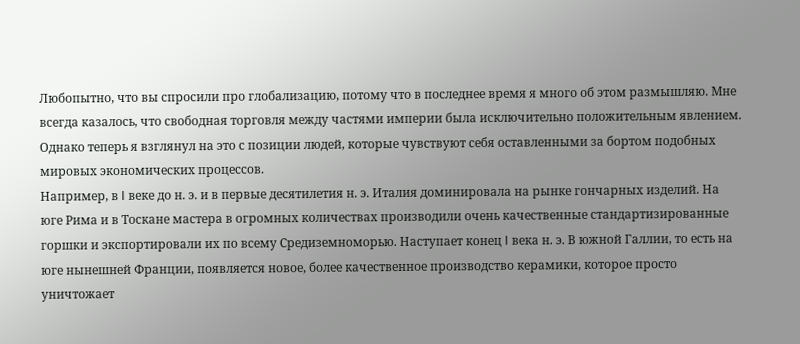Любопытно, что вы спросили про глобализацию, потому что в последнее время я много об этом размышляю. Мне всегда казалось, что свободная торговля между частями империи была исключительно положительным явлением. Однако теперь я взглянул на это с позиции людей, которые чувствуют себя оставленными за бортом подобных мировых экономических процессов.
Например, в I веке до н. э. и в первые десятилетия н. э. Италия доминировала на рынке гончарных изделий. На юге Рима и в Тоскане мастера в огромных количествах производили очень качественные стандартизированные горшки и экспортировали их по всему Средиземноморью. Наступает конец I века н. э. В южной Галлии, то есть на юге нынешней Франции, появляется новое, более качественное производство керамики, которое просто уничтожает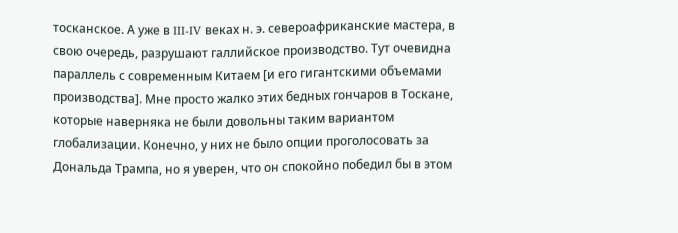тосканское. А уже в III-IV веках н. э. североафриканские мастера, в свою очередь, разрушают галлийское производство. Тут очевидна параллель с современным Китаем [и его гигантскими объемами производства]. Мне просто жалко этих бедных гончаров в Тоскане, которые наверняка не были довольны таким вариантом глобализации. Конечно, у них не было опции проголосовать за Дональда Трампа, но я уверен, что он спокойно победил бы в этом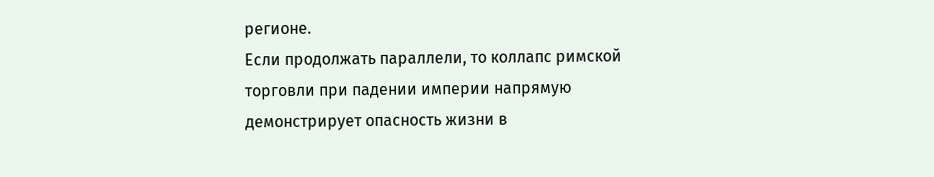регионе.
Если продолжать параллели, то коллапс римской торговли при падении империи напрямую демонстрирует опасность жизни в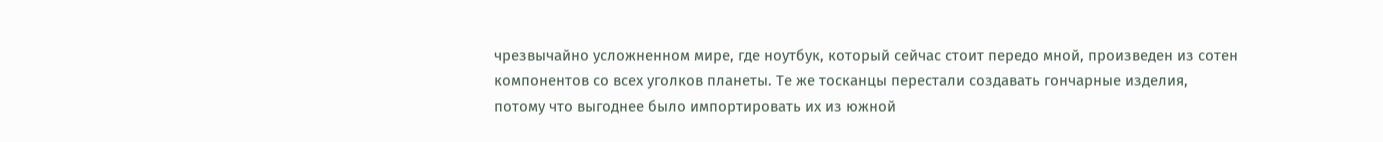чрезвычайно усложненном мире, где ноутбук, который сейчас стоит передо мной, произведен из сотен компонентов со всех уголков планеты. Те же тосканцы перестали создавать гончарные изделия, потому что выгоднее было импортировать их из южной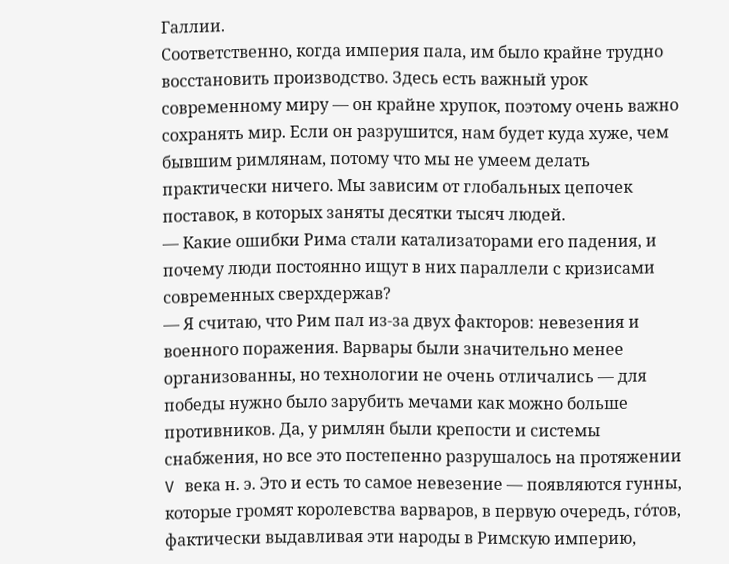Галлии.
Соответственно, когда империя пала, им было крайне трудно восстановить производство. Здесь есть важный урок современному миру — он крайне хрупок, поэтому очень важно сохранять мир. Если он разрушится, нам будет куда хуже, чем бывшим римлянам, потому что мы не умеем делать практически ничего. Мы зависим от глобальных цепочек поставок, в которых заняты десятки тысяч людей.
— Какие ошибки Рима стали катализаторами его падения, и почему люди постоянно ищут в них параллели с кризисами современных сверхдержав?
— Я считаю, что Рим пал из-за двух факторов: невезения и военного поражения. Варвары были значительно менее организованны, но технологии не очень отличались — для победы нужно было зарубить мечами как можно больше противников. Да, у римлян были крепости и системы снабжения, но все это постепенно разрушалось на протяжении V века н. э. Это и есть то самое невезение — появляются гунны, которые громят королевства варваров, в первую очередь, го́тов, фактически выдавливая эти народы в Римскую империю,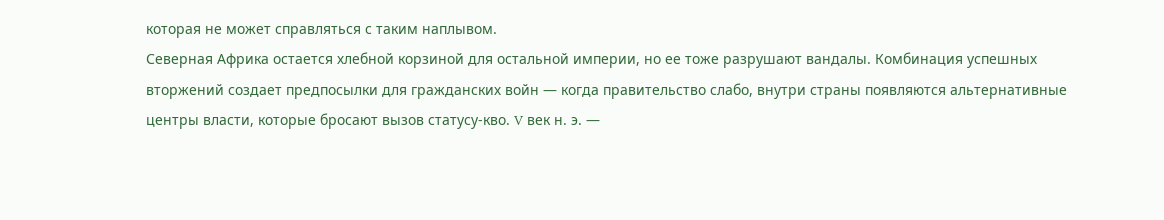которая не может справляться с таким наплывом.
Северная Африка остается хлебной корзиной для остальной империи, но ее тоже разрушают вандалы. Комбинация успешных вторжений создает предпосылки для гражданских войн — когда правительство слабо, внутри страны появляются альтернативные центры власти, которые бросают вызов статусу-кво. V век н. э. —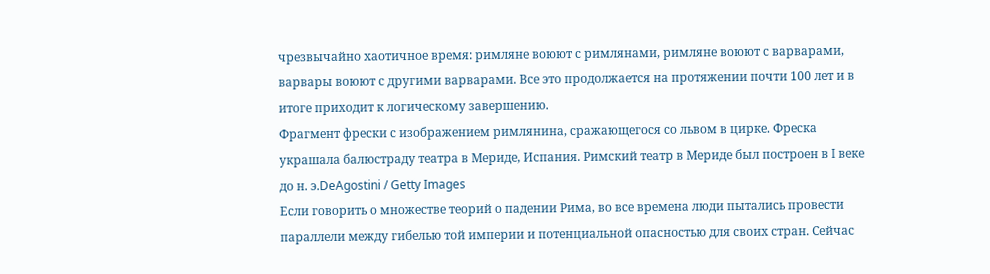чрезвычайно хаотичное время: римляне воюют с римлянами, римляне воюют с варварами, варвары воюют с другими варварами. Все это продолжается на протяжении почти 100 лет и в итоге приходит к логическому завершению.
Фрагмент фрески с изображением римлянина, сражающегося со львом в цирке. Фреска украшала балюстраду театра в Мериде, Испания. Римский театр в Мериде был построен в I веке до н. э.DeAgostini / Getty Images
Если говорить о множестве теорий о падении Рима, во все времена люди пытались провести параллели между гибелью той империи и потенциальной опасностью для своих стран. Сейчас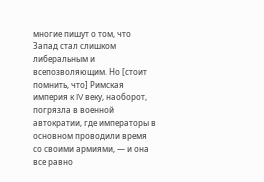многие пишут о том, что Запад стал слишком либеральным и всепозволяющим. Но [стоит помнить, что] Римская империя к IV веку, наоборот, погрязла в военной автократии, где императоры в основном проводили время со своими армиями, — и она все равно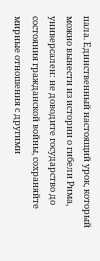пала. Единственный настоящий урок, который можно вынести из истории о гибели Рима, универсален: не доводите государство до состояния гражданской войны, сохраняйте мирные отношения с другими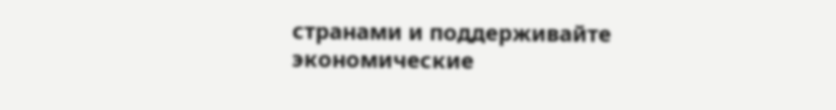странами и поддерживайте экономические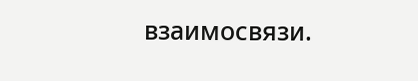взаимосвязи.